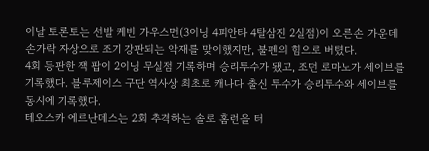이날 토론토는 선발 케빈 가우스먼(3이닝 4피안타 4탈삼진 2실점)이 오른손 가운데손가락 자상으로 조기 강판되는 악재를 맞이했지만, 불펜의 힘으로 버텼다.
4회 등판한 잭 팝이 2이닝 무실점 기록하며 승리투수가 됐고, 조던 로마노가 세이브를 기록했다. 블루제이스 구단 역사상 최초로 캐나다 출신 투수가 승리투수와 세이브를 동시에 기록했다.
테오스카 에르난데스는 2회 추격하는 솔로 홈런을 터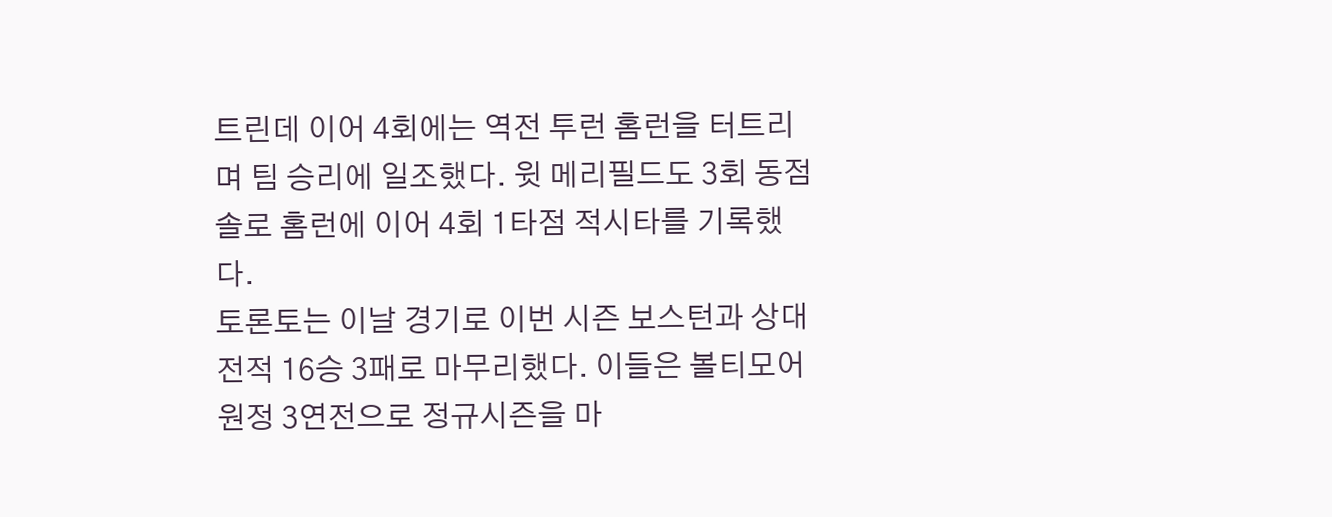트린데 이어 4회에는 역전 투런 홈런을 터트리며 팀 승리에 일조했다. 윗 메리필드도 3회 동점 솔로 홈런에 이어 4회 1타점 적시타를 기록했다.
토론토는 이날 경기로 이번 시즌 보스턴과 상대 전적 16승 3패로 마무리했다. 이들은 볼티모어 원정 3연전으로 정규시즌을 마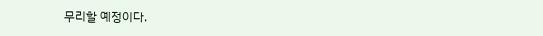무리할 예정이다.